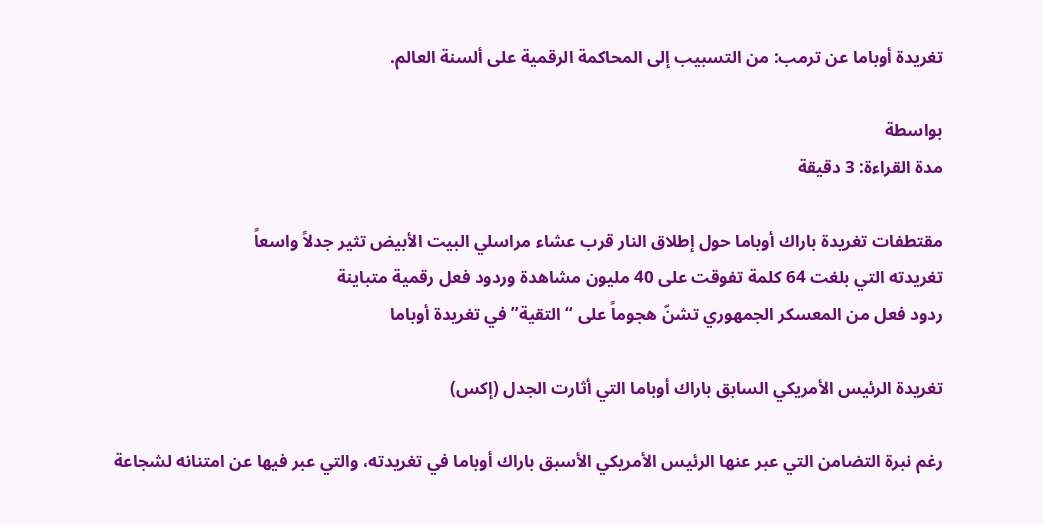تغريدة أوباما عن ترمب: من التسبيب إلى المحاكمة الرقمية على ألسنة العالم.

بواسطة
مدة القراءة: 3 دقيقة

مقتطفات تغريدة باراك أوباما حول إطلاق النار قرب عشاء مراسلي البيت الأبيض تثير جدلاً واسعاً
تغريدته التي بلغت 64 كلمة تفوقت على 40 مليون مشاهدة وردود فعل رقمية متباينة
ردود فعل من المعسكر الجمهوري تشنّ هجوماً على “التقية” في تغريدة أوباما

تغريدة الرئيس الأمريكي السابق باراك أوباما التي أثارت الجدل (إكس)

رغم نبرة التضامن التي عبر عنها الرئيس الأمريكي الأسبق باراك أوباما في تغريدته، والتي عبر فيها عن امتنانه لشجاعة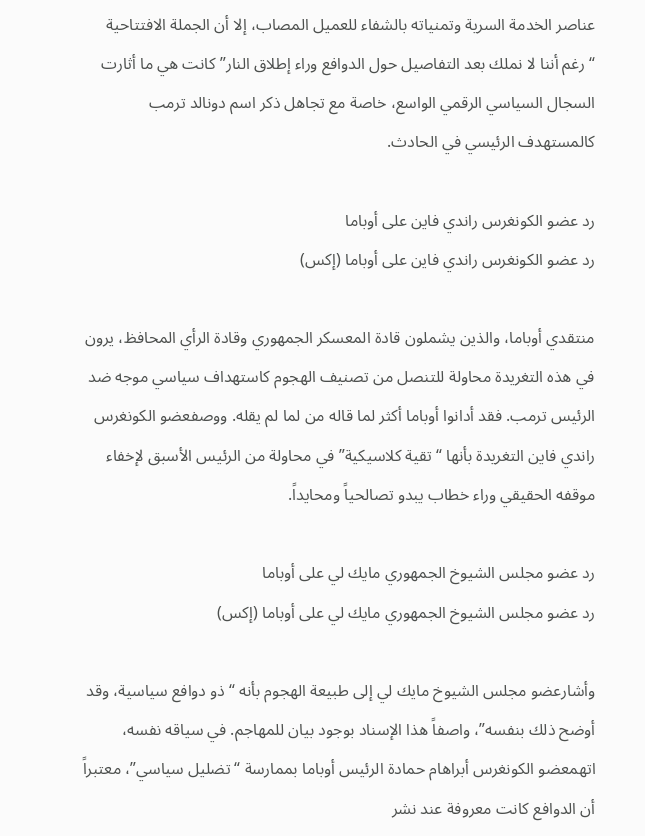عناصر الخدمة السرية وتمنياته بالشفاء للعميل المصاب، إلا أن الجملة الافتتاحية “رغم أننا لا نملك بعد التفاصيل حول الدوافع وراء إطلاق النار” كانت هي ما أثارت السجال السياسي الرقمي الواسع، خاصة مع تجاهل ذكر اسم دونالد ترمب كالمستهدف الرئيسي في الحادث.

رد عضو الكونغرس راندي فاين على أوباما
رد عضو الكونغرس راندي فاين على أوباما (إكس)

منتقدي أوباما، والذين يشملون قادة المعسكر الجمهوري وقادة الرأي المحافظ، يرون في هذه التغريدة محاولة للتنصل من تصنيف الهجوم كاستهداف سياسي موجه ضد الرئيس ترمب. فقد أدانوا أوباما أكثر لما قاله من لما لم يقله. ووصفعضو الكونغرس راندي فاين التغريدة بأنها “تقية كلاسيكية” في محاولة من الرئيس الأسبق لإخفاء موقفه الحقيقي وراء خطاب يبدو تصالحياً ومحايداً.

رد عضو مجلس الشيوخ الجمهوري مايك لي على أوباما
رد عضو مجلس الشيوخ الجمهوري مايك لي على أوباما (إكس)

وأشارعضو مجلس الشيوخ مايك لي إلى طبيعة الهجوم بأنه “ذو دوافع سياسية، وقد أوضح ذلك بنفسه”، واصفاً هذا الإسناد بوجود بيان للمهاجم. في سياقه نفسه، اتهمعضو الكونغرس أبراهام حمادة الرئيس أوباما بممارسة “تضليل سياسي”، معتبراً أن الدوافع كانت معروفة عند نشر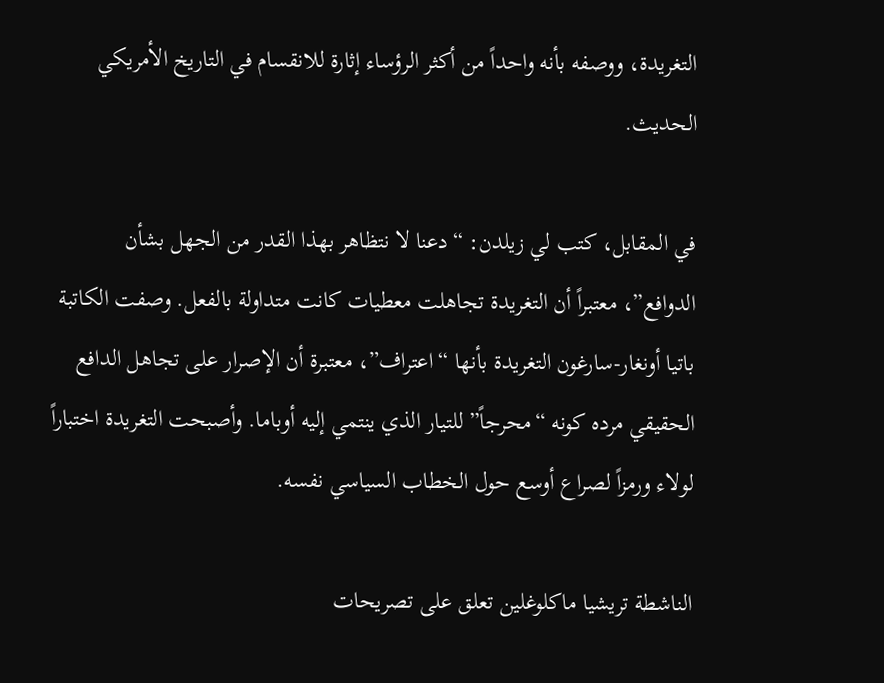التغريدة، ووصفه بأنه واحداً من أكثر الرؤساء إثارة للانقسام في التاريخ الأمريكي الحديث.

في المقابل، كتب لي زيلدن: “دعنا لا نتظاهر بهذا القدر من الجهل بشأن الدوافع”، معتبراً أن التغريدة تجاهلت معطيات كانت متداولة بالفعل. وصفت الكاتبة باتيا أونغار-سارغون التغريدة بأنها “اعتراف”، معتبرة أن الإصرار على تجاهل الدافع الحقيقي مرده كونه “محرجاً” للتيار الذي ينتمي إليه أوباما. وأصبحت التغريدة اختباراً لولاء ورمزاً لصراع أوسع حول الخطاب السياسي نفسه.

الناشطة تريشيا ماكلوغلين تعلق على تصريحات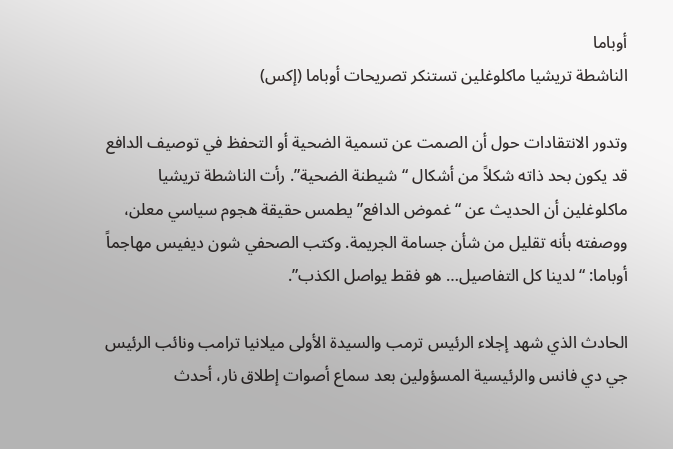أوباما
الناشطة تريشيا ماكلوغلين تستنكر تصريحات أوباما (إكس)

وتدور الانتقادات حول أن الصمت عن تسمية الضحية أو التحفظ في توصيف الدافع قد يكون بحد ذاته شكلاً من أشكال “شيطنة الضحية”. رأت الناشطة تريشيا ماكلوغلين أن الحديث عن “غموض الدافع” يطمس حقيقة هجوم سياسي معلن، ووصفته بأنه تقليل من شأن جسامة الجريمة. وكتب الصحفي شون ديفيس مهاجماً أوباما: “لدينا كل التفاصيل… هو فقط يواصل الكذب”.

الحادث الذي شهد إجلاء الرئيس ترمب والسيدة الأولى ميلانيا ترامب ونائب الرئيس جي دي فانس والرئيسية المسؤولين بعد سماع أصوات إطلاق نار، أحدث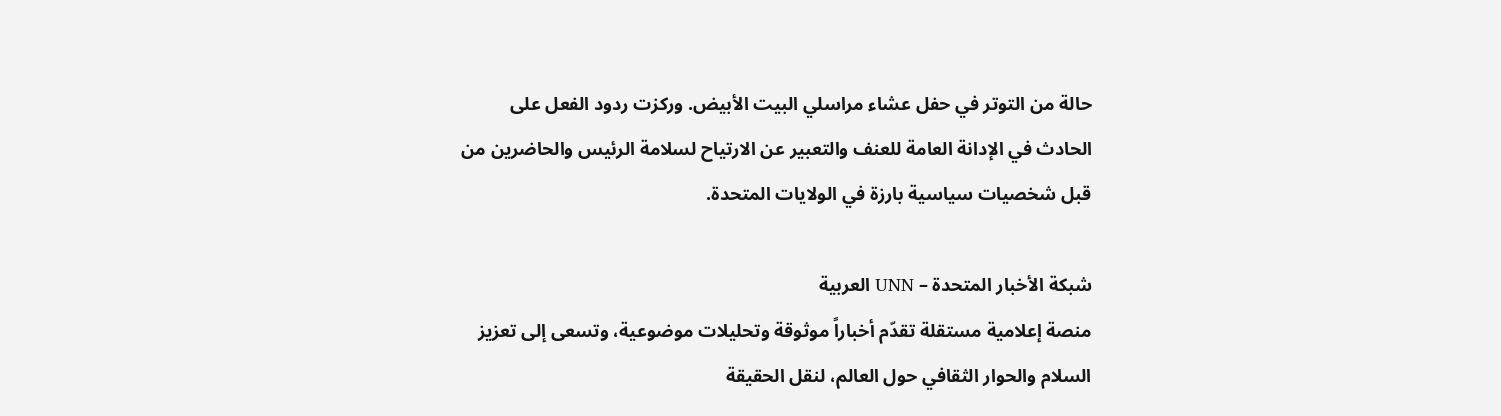حالة من التوتر في حفل عشاء مراسلي البيت الأبيض. وركزت ردود الفعل على الحادث في الإدانة العامة للعنف والتعبير عن الارتياح لسلامة الرئيس والحاضرين من قبل شخصيات سياسية بارزة في الولايات المتحدة.

شبكة الأخبار المتحدة – UNN العربية
منصة إعلامية مستقلة تقدّم أخباراً موثوقة وتحليلات موضوعية، وتسعى إلى تعزيز السلام والحوار الثقافي حول العالم، لنقل الحقيقة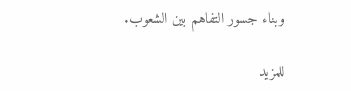وبناء جسور التفاهم بين الشعوب.

للمزيد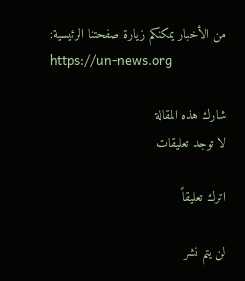من الأخبار يمكنكم زيارة صفحتنا الرئيسية:
https://un-news.org

شارك هذه المقالة
لا توجد تعليقات

اترك تعليقاً

لن يتم نشر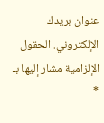عنوان بريدك الإلكتروني. الحقول الإلزامية مشار إليها بـ *